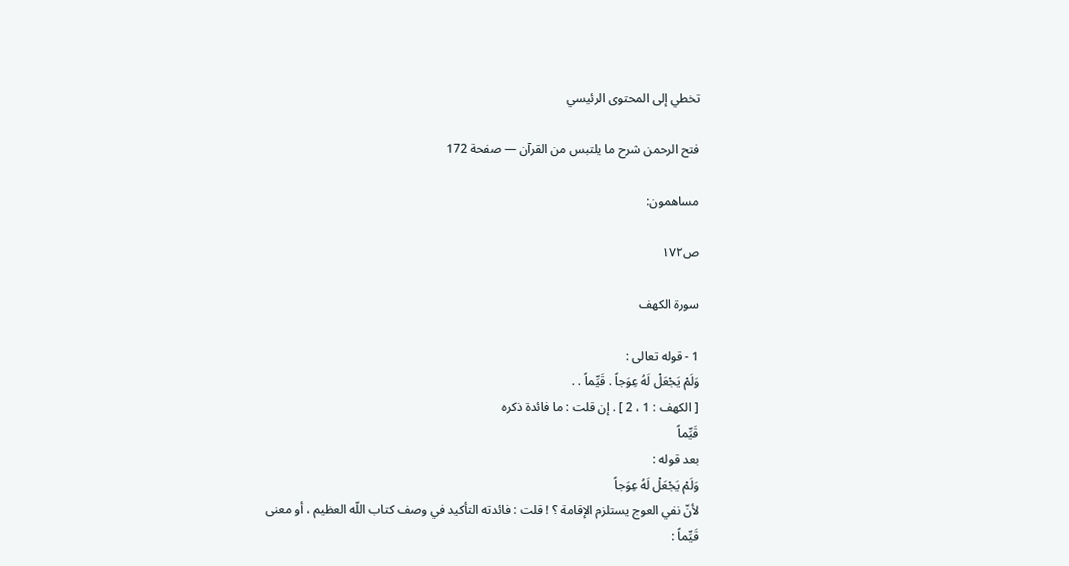تخطي إلى المحتوى الرئيسي

فتح الرحمن شرح ما يلتبس من القرآن — صفحة 172

مساهمون:

ص١٧٢

سورة الكهف

1 - قوله تعالى :
وَلَمْ يَجْعَلْ لَهُ عِوَجاً . قَيِّماً . .
[ الكهف : 1 ، 2 ] . إن قلت : ما فائدة ذكره
قَيِّماً
بعد قوله :
وَلَمْ يَجْعَلْ لَهُ عِوَجاً
لأنّ نفي العوج يستلزم الإقامة ؟ ! قلت : فائدته التأكيد في وصف كتاب اللّه العظيم ، أو معنى
قَيِّماً :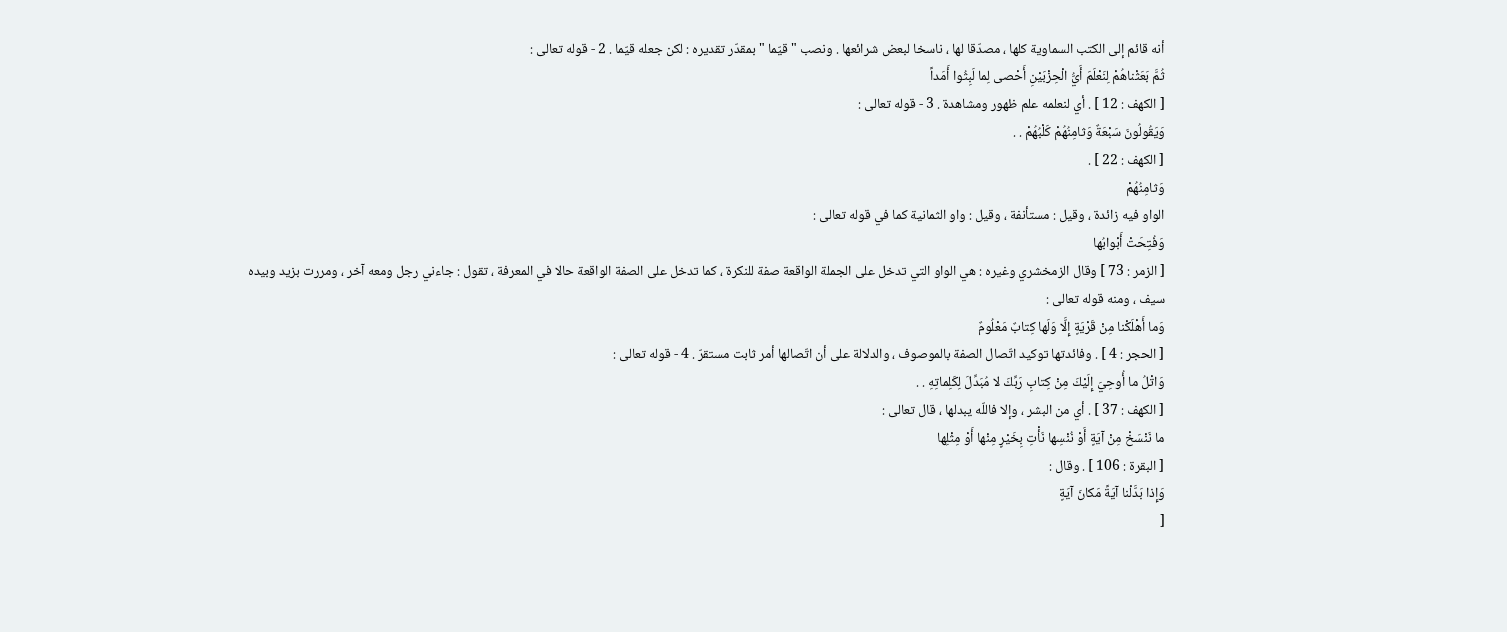أنه قائم إلى الكتب السماوية كلها ، مصدّقا لها ، ناسخا لبعض شرائعها . ونصب " قيّما " بمقدّر تقديره : لكن جعله قيّما . 2 - قوله تعالى :
ثُمَّ بَعَثْناهُمْ لِنَعْلَمَ أَيُّ الْحِزْبَيْنِ أَحْصى لِما لَبِثُوا أَمَداً
[ الكهف : 12 ] . أي لنعلمه علم ظهور ومشاهدة . 3 - قوله تعالى :
وَيَقُولُونَ سَبْعَةٌ وَثامِنُهُمْ كَلْبُهُمْ . .
[ الكهف : 22 ] .
وَثامِنُهُمْ
الواو فيه زائدة ، وقيل : مستأنفة ، وقيل : واو الثمانية كما في قوله تعالى :
وَفُتِحَتْ أَبْوابُها
[ الزمر : 73 ] وقال الزمخشري وغيره : هي الواو التي تدخل على الجملة الواقعة صفة للنكرة ، كما تدخل على الصفة الواقعة حالا في المعرفة ، تقول : جاءني رجل ومعه آخر ، ومررت بزيد وبيده سيف ، ومنه قوله تعالى :
وَما أَهْلَكْنا مِنْ قَرْيَةٍ إِلَّا وَلَها كِتابٌ مَعْلُومٌ
[ الحجر : 4 ] . وفائدتها توكيد اتّصال الصفة بالموصوف ، والدلالة على أن اتّصالها أمر ثابت مستقرّ . 4 - قوله تعالى :
وَاتْلُ ما أُوحِيَ إِلَيْكَ مِنْ كِتابِ رَبِّكَ لا مُبَدِّلَ لِكَلِماتِهِ . .
[ الكهف : 37 ] . أي من البشر ، وإلا فاللّه يبدلها ، قال تعالى :
ما نَنْسَخْ مِنْ آيَةٍ أَوْ نُنْسِها نَأْتِ بِخَيْرٍ مِنْها أَوْ مِثْلِها
[ البقرة : 106 ] . وقال :
وَإِذا بَدَّلْنا آيَةً مَكانَ آيَةٍ
[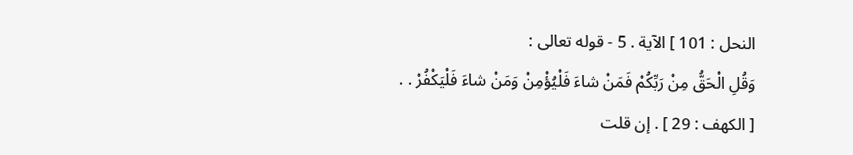النحل : 101 ] الآية . 5 - قوله تعالى :
وَقُلِ الْحَقُّ مِنْ رَبِّكُمْ فَمَنْ شاءَ فَلْيُؤْمِنْ وَمَنْ شاءَ فَلْيَكْفُرْ . .
[ الكهف : 29 ] . إن قلت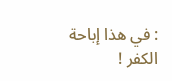: في هذا إباحة الكفر !